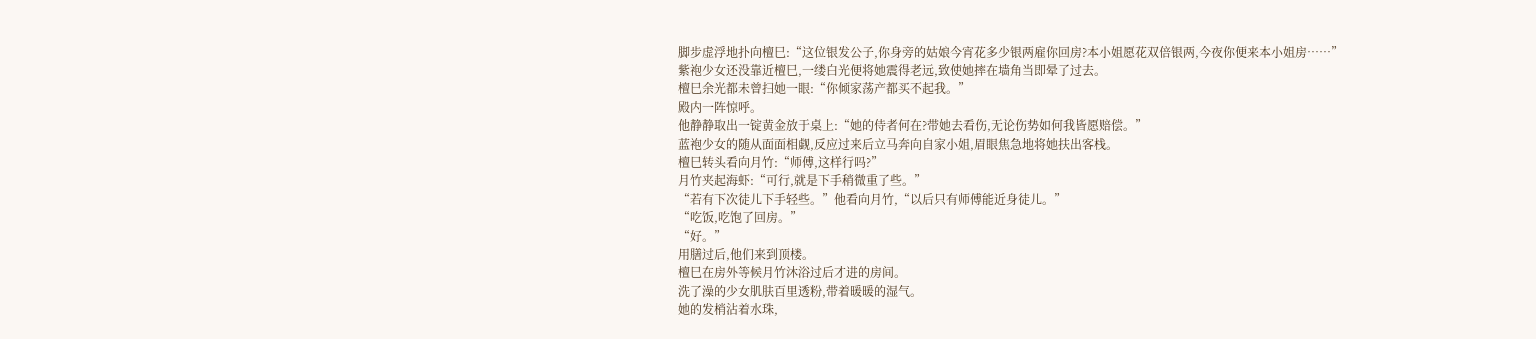脚步虚浮地扑向檀巳:“这位银发公子,你身旁的姑娘今宵花多少银两雇你回房?本小姐愿花双倍银两,今夜你便来本小姐房……”
紫袍少女还没靠近檀巳,一缕白光便将她震得老远,致使她摔在墙角当即晕了过去。
檀巳余光都未曾扫她一眼:“你倾家荡产都买不起我。”
殿内一阵惊呼。
他静静取出一锭黄金放于桌上:“她的侍者何在?带她去看伤,无论伤势如何我皆愿赔偿。”
蓝袍少女的随从面面相觑,反应过来后立马奔向自家小姐,眉眼焦急地将她扶出客栈。
檀巳转头看向月竹:“师傅,这样行吗?”
月竹夹起海虾:“可行,就是下手稍微重了些。”
“若有下次徒儿下手轻些。”他看向月竹,“以后只有师傅能近身徒儿。”
“吃饭,吃饱了回房。”
“好。”
用膳过后,他们来到顶楼。
檀巳在房外等候月竹沐浴过后才进的房间。
洗了澡的少女肌肤百里透粉,带着暖暖的湿气。
她的发梢沾着水珠,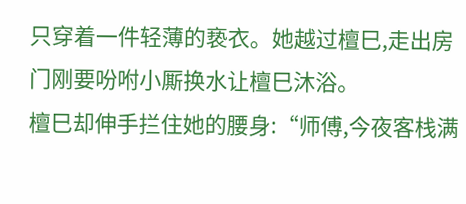只穿着一件轻薄的亵衣。她越过檀巳,走出房门刚要吩咐小厮换水让檀巳沐浴。
檀巳却伸手拦住她的腰身:“师傅,今夜客栈满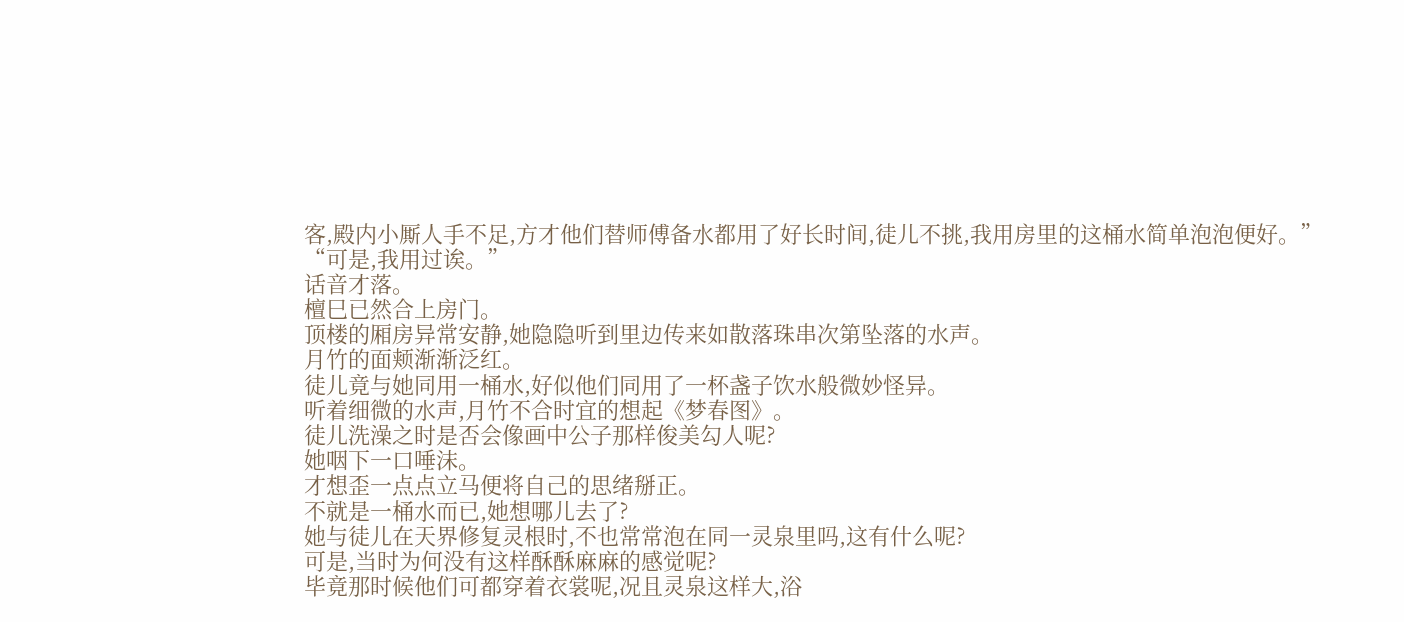客,殿内小厮人手不足,方才他们替师傅备水都用了好长时间,徒儿不挑,我用房里的这桶水简单泡泡便好。”
“可是,我用过诶。”
话音才落。
檀巳已然合上房门。
顶楼的厢房异常安静,她隐隐听到里边传来如散落珠串次第坠落的水声。
月竹的面颊渐渐泛红。
徒儿竟与她同用一桶水,好似他们同用了一杯盏子饮水般微妙怪异。
听着细微的水声,月竹不合时宜的想起《梦春图》。
徒儿洗澡之时是否会像画中公子那样俊美勾人呢?
她咽下一口唾沫。
才想歪一点点立马便将自己的思绪掰正。
不就是一桶水而已,她想哪儿去了?
她与徒儿在天界修复灵根时,不也常常泡在同一灵泉里吗,这有什么呢?
可是,当时为何没有这样酥酥麻麻的感觉呢?
毕竟那时候他们可都穿着衣裳呢,况且灵泉这样大,浴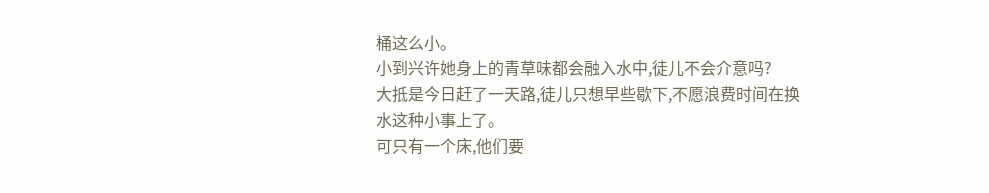桶这么小。
小到兴许她身上的青草味都会融入水中,徒儿不会介意吗?
大抵是今日赶了一天路,徒儿只想早些歇下,不愿浪费时间在换水这种小事上了。
可只有一个床,他们要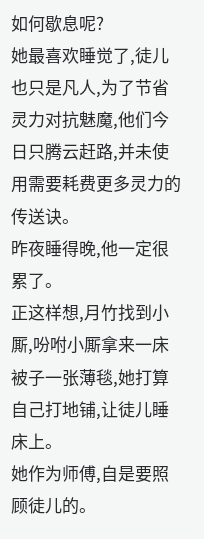如何歇息呢?
她最喜欢睡觉了,徒儿也只是凡人,为了节省灵力对抗魅魔,他们今日只腾云赶路,并未使用需要耗费更多灵力的传送诀。
昨夜睡得晚,他一定很累了。
正这样想,月竹找到小厮,吩咐小厮拿来一床被子一张薄毯,她打算自己打地铺,让徒儿睡床上。
她作为师傅,自是要照顾徒儿的。